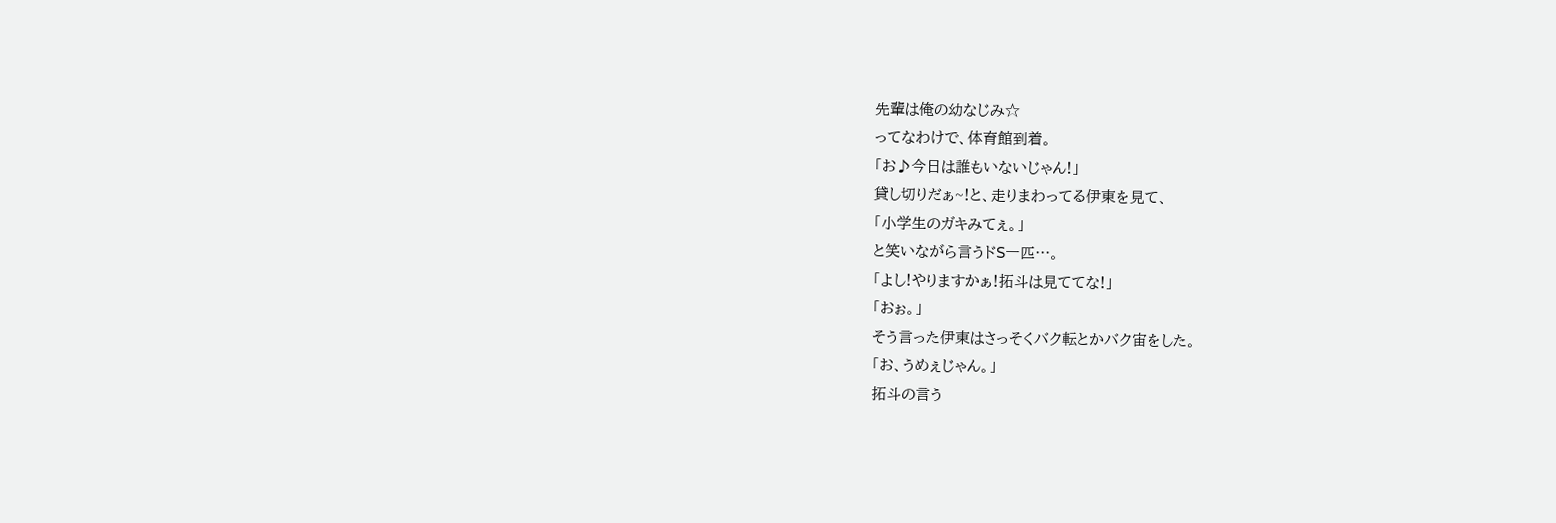先輩は俺の幼なじみ☆
ってなわけで、体育館到着。
「お♪今日は誰もいないじゃん!」
貸し切りだぁ~!と、走りまわってる伊東を見て、
「小学生のガキみてぇ。」
と笑いながら言うドS一匹…。
「よし!やりますかぁ!拓斗は見ててな!」
「おぉ。」
そう言った伊東はさっそくバク転とかバク宙をした。
「お、うめぇじゃん。」
拓斗の言う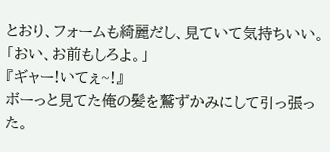とおり、フォームも綺麗だし、見ていて気持ちいい。
「おい、お前もしろよ。」
『ギャー!いてぇ~!』
ボーっと見てた俺の髪を鷲ずかみにして引っ張った。